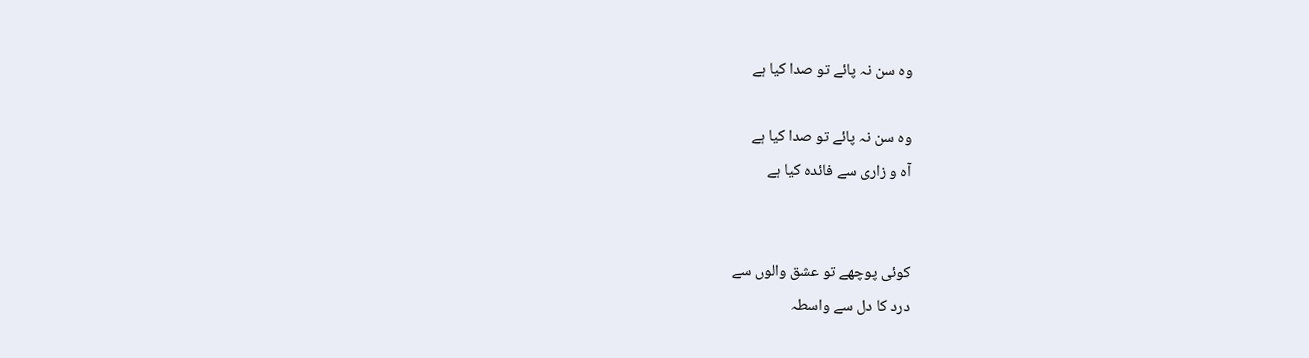وہ سن نہ پائے تو صدا کیا ہے

وہ سن نہ پائے تو صدا کیا ہے
آہ و زاری سے فائدہ کیا ہے


کوئی پوچھے تو عشق والوں سے
درد کا دل سے واسطہ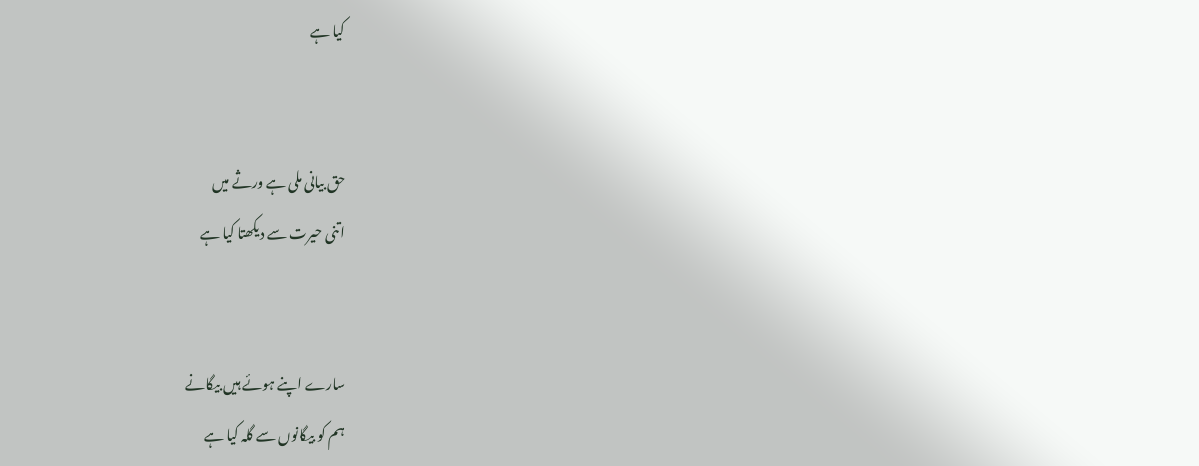کیا ہے


حق بیانی ملی ہے ورثے میں
اتنی حیرت سے دیکھتا کیا ہے


سارے اپنے ہوئے ہیں بیگانے
ہم کو بیگانوں سے گلہ کیا ہے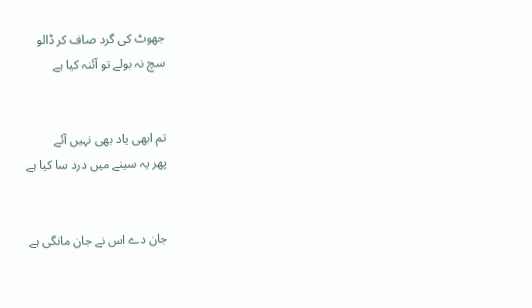جھوٹ کی گرد صاف کر ڈالو
سچ نہ بولے تو آئنہ کیا ہے


تم ابھی یاد بھی نہیں آئے
پھر یہ سینے میں درد سا کیا ہے


جان دے اس نے جان مانگی ہے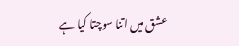عشق میں اتنا سوچتا کیا ہے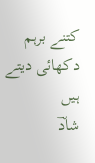کتنے برہم دکھائی دیتے ہیں
شادؔ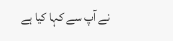نے آپ سے کہا کیا ہے